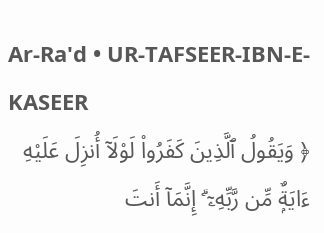Ar-Ra'd • UR-TAFSEER-IBN-E-KASEER
﴿ وَيَقُولُ ٱلَّذِينَ كَفَرُوا۟ لَوْلَآ أُنزِلَ عَلَيْهِ ءَايَةٌۭ مِّن رَّبِّهِۦٓ ۗ إِنَّمَآ أَنتَ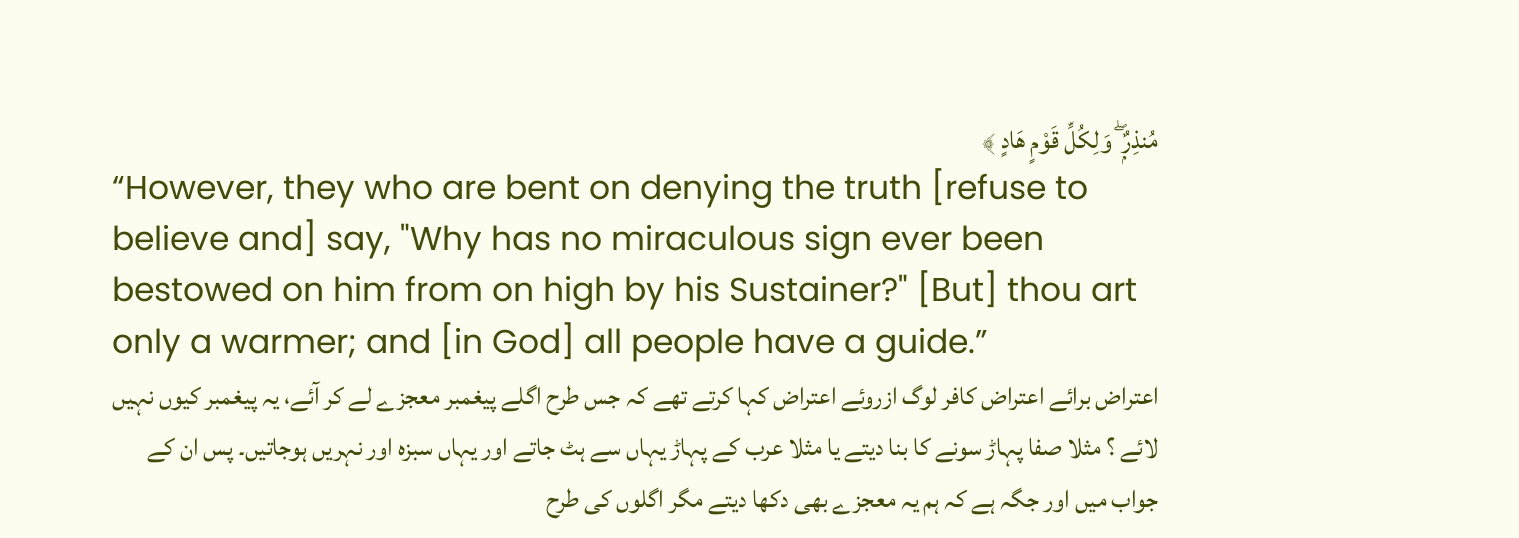مُنذِرٌۭ ۖ وَلِكُلِّ قَوْمٍ هَادٍ ﴾
“However, they who are bent on denying the truth [refuse to believe and] say, "Why has no miraculous sign ever been bestowed on him from on high by his Sustainer?" [But] thou art only a warmer; and [in God] all people have a guide.”
اعتراض برائے اعتراض کافر لوگ ازروئے اعتراض کہا کرتے تھے کہ جس طرح اگلے پیغمبر معجزے لے کر آئے، یہ پیغمبر کیوں نہیں لائے ؟ مثلا صفا پہاڑ سونے کا بنا دیتے یا مثلا عرب کے پہاڑ یہاں سے ہٹ جاتے اور یہاں سبزہ اور نہریں ہوجاتیں۔ پس ان کے جواب میں اور جگہ ہے کہ ہم یہ معجزے بھی دکھا دیتے مگر اگلوں کی طرح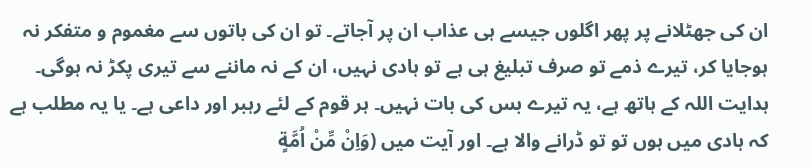ان کی جھٹلانے پر پھر اگلوں جیسے ہی عذاب ان پر آجاتے۔ تو ان کی باتوں سے مغموم و متفکر نہ ہوجایا کر، تیرے ذمے تو صرف تبلیغ ہی ہے تو ہادی نہیں، ان کے نہ ماننے سے تیری پکڑ نہ ہوگی۔ ہدایت اللہ کے ہاتھ ہے، یہ تیرے بس کی بات نہیں۔ ہر قوم کے لئے رہبر اور داعی ہے۔ یا یہ مطلب ہے کہ ہادی میں ہوں تو تو ڈرانے والا ہے۔ اور آیت میں (وَاِنْ مِّنْ اُمَّةٍ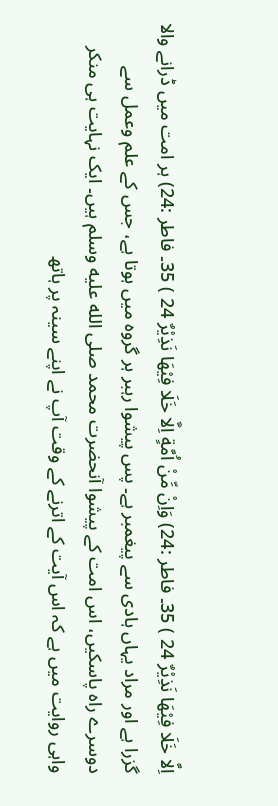اِلَّا خَلَا فِيْهَا نَذِيْرٌ 24 ) 35۔ فاطر :24) وَاِنْ مِّنْ اُمَّةٍ اِلَّا خَلَا فِيْهَا نَذِيْرٌ 24 ) 35۔ فاطر :24) ہر امت میں ڈرانے والا گزرا ہے اور مراد یہاں ہادی سے پیغمبر ہے۔ پس پیشوا رہبر ہر گروہ میں ہوتا ہے، جس کے علم وعمل سے دوسرے راہ پاسکیں، اس امت کے پیشوا آنحضرت محمد صلى الله عليه وسلم ہیں۔ ایک نہایت ہی منکر واہی روایت میں ہے کہ اس آیت کے اترنے کے وقت آپ نے اپنے سینہ پر ہاتھ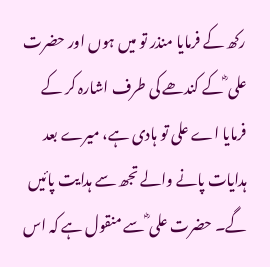رکھ کے فرمایا منذر تو میں ہوں اور حضرت علی ؓ کے کندھے کی طرف اشارہ کر کے فرمایا اے علی تو ہادی ہے، میرے بعد ہدایات پانے والے تجھ سے ہدایت پائیں گے۔ حضرت علی ؓ سے منقول ہے کہ اس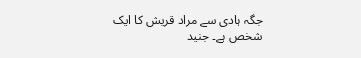جگہ ہادی سے مراد قریش کا ایک شخص ہے۔ جنید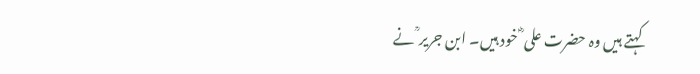کہتے ہیں وہ حضرت علی ؓ خود ہیں۔ ابن جریر ؒ نے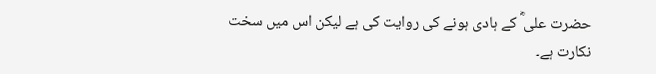حضرت علی ؓ کے ہادی ہونے کی روایت کی ہے لیکن اس میں سخت نکارت ہے۔